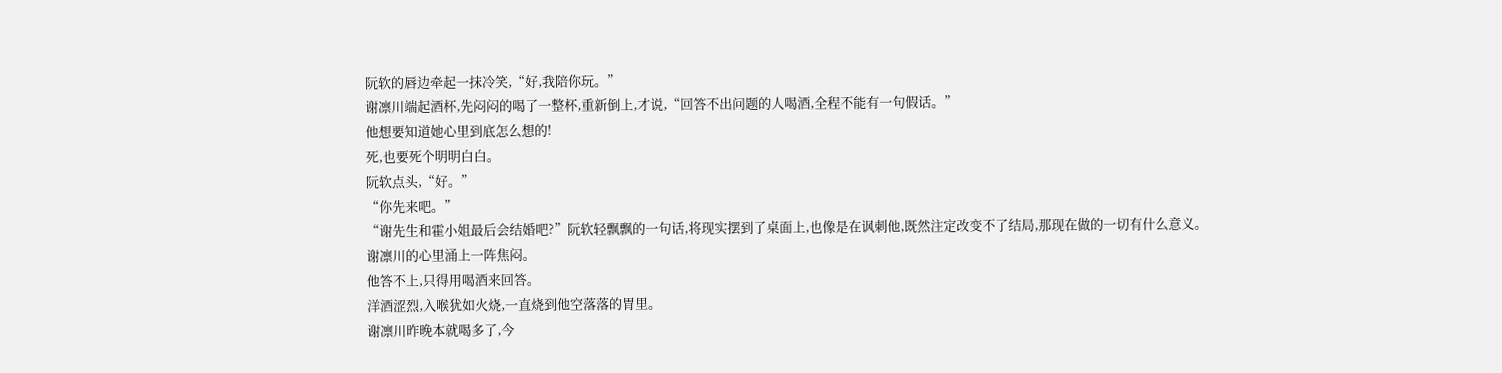阮软的唇边牵起一抹冷笑,“好,我陪你玩。”
谢凛川端起酒杯,先闷闷的喝了一整杯,重新倒上,才说,“回答不出问题的人喝酒,全程不能有一句假话。”
他想要知道她心里到底怎么想的!
死,也要死个明明白白。
阮软点头,“好。”
“你先来吧。”
“谢先生和霍小姐最后会结婚吧?”阮软轻飘飘的一句话,将现实摆到了桌面上,也像是在讽刺他,既然注定改变不了结局,那现在做的一切有什么意义。
谢凛川的心里涌上一阵焦闷。
他答不上,只得用喝酒来回答。
洋酒涩烈,入喉犹如火烧,一直烧到他空落落的胃里。
谢凛川昨晚本就喝多了,今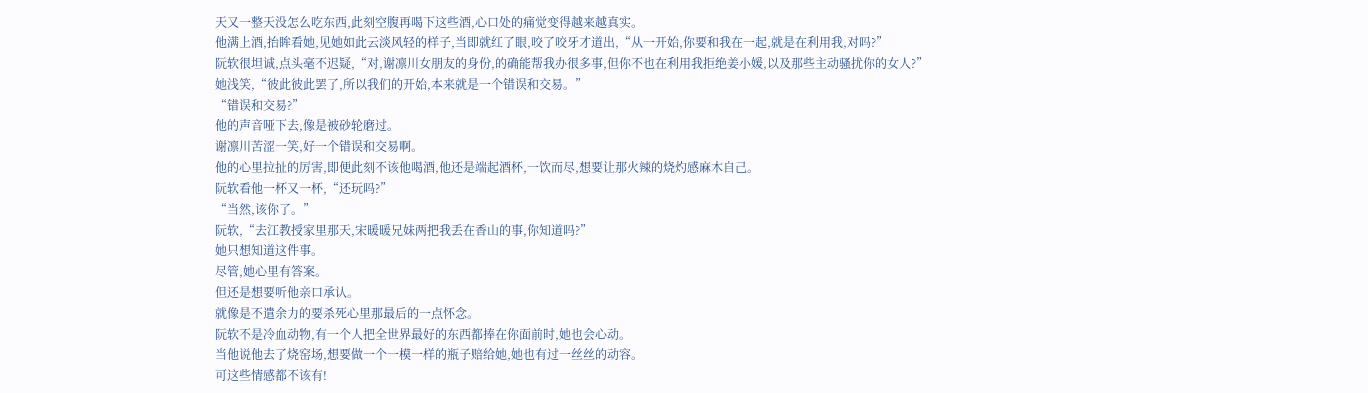天又一整天没怎么吃东西,此刻空腹再喝下这些酒,心口处的痛觉变得越来越真实。
他满上酒,抬眸看她,见她如此云淡风轻的样子,当即就红了眼,咬了咬牙才道出,“从一开始,你要和我在一起,就是在利用我,对吗?”
阮软很坦诚,点头毫不迟疑,“对,谢凛川女朋友的身份,的确能帮我办很多事,但你不也在利用我拒绝姜小媛,以及那些主动骚扰你的女人?”
她浅笑,“彼此彼此罢了,所以我们的开始,本来就是一个错误和交易。”
“错误和交易?”
他的声音哑下去,像是被砂轮磨过。
谢凛川苦涩一笑,好一个错误和交易啊。
他的心里拉扯的厉害,即便此刻不该他喝酒,他还是端起酒杯,一饮而尽,想要让那火辣的烧灼感麻木自己。
阮软看他一杯又一杯,“还玩吗?”
“当然,该你了。”
阮软,“去江教授家里那天,宋暖暖兄妹两把我丢在香山的事,你知道吗?”
她只想知道这件事。
尽管,她心里有答案。
但还是想要听他亲口承认。
就像是不遣余力的要杀死心里那最后的一点怀念。
阮软不是冷血动物,有一个人把全世界最好的东西都捧在你面前时,她也会心动。
当他说他去了烧窑场,想要做一个一模一样的瓶子赔给她,她也有过一丝丝的动容。
可这些情感都不该有!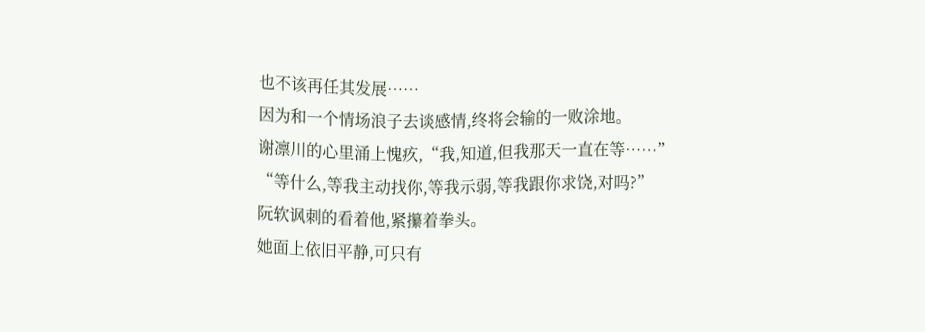也不该再任其发展……
因为和一个情场浪子去谈感情,终将会输的一败涂地。
谢凛川的心里涌上愧疚,“我,知道,但我那天一直在等……”
“等什么,等我主动找你,等我示弱,等我跟你求饶,对吗?”
阮软讽刺的看着他,紧攥着拳头。
她面上依旧平静,可只有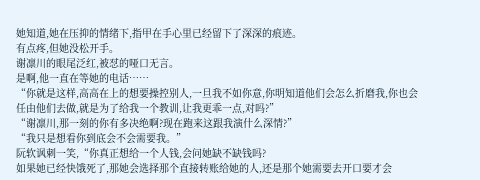她知道,她在压抑的情绪下,指甲在手心里已经留下了深深的痕迹。
有点疼,但她没松开手。
谢凛川的眼尾泛红,被怼的哑口无言。
是啊,他一直在等她的电话……
“你就是这样,高高在上的想要操控别人,一旦我不如你意,你明知道他们会怎么折磨我,你也会任由他们去做,就是为了给我一个教训,让我更乖一点,对吗?”
“谢凛川,那一刻的你有多决绝啊?现在跑来这跟我演什么深情?”
“我只是想看你到底会不会需要我。”
阮软讽刺一笑,“你真正想给一个人钱,会问她缺不缺钱吗?
如果她已经快饿死了,那她会选择那个直接转账给她的人,还是那个她需要去开口要才会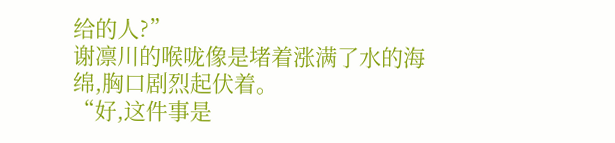给的人?”
谢凛川的喉咙像是堵着涨满了水的海绵,胸口剧烈起伏着。
“好,这件事是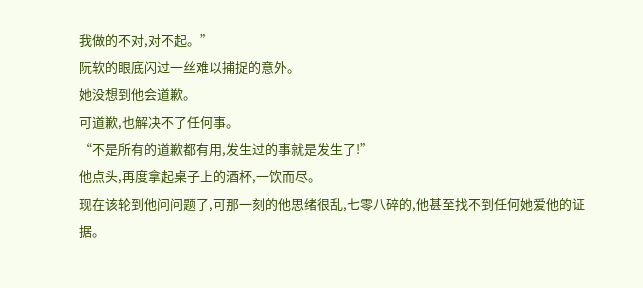我做的不对,对不起。”
阮软的眼底闪过一丝难以捕捉的意外。
她没想到他会道歉。
可道歉,也解决不了任何事。
“不是所有的道歉都有用,发生过的事就是发生了!”
他点头,再度拿起桌子上的酒杯,一饮而尽。
现在该轮到他问问题了,可那一刻的他思绪很乱,七零八碎的,他甚至找不到任何她爱他的证据。